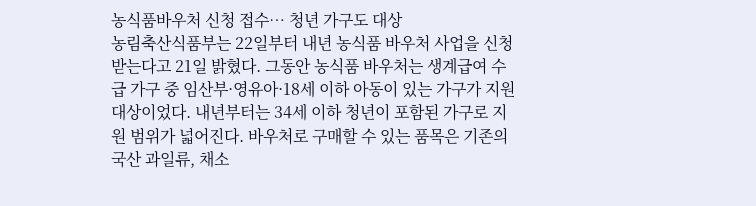농식품바우처 신청 접수… 청년 가구도 대상
농림축산식품부는 22일부터 내년 농식품 바우처 사업을 신청받는다고 21일 밝혔다. 그동안 농식품 바우처는 생계급여 수급 가구 중 임산부·영유아·18세 이하 아동이 있는 가구가 지원 대상이었다. 내년부터는 34세 이하 청년이 포함된 가구로 지원 범위가 넓어진다. 바우처로 구매할 수 있는 품목은 기존의 국산 과일류, 채소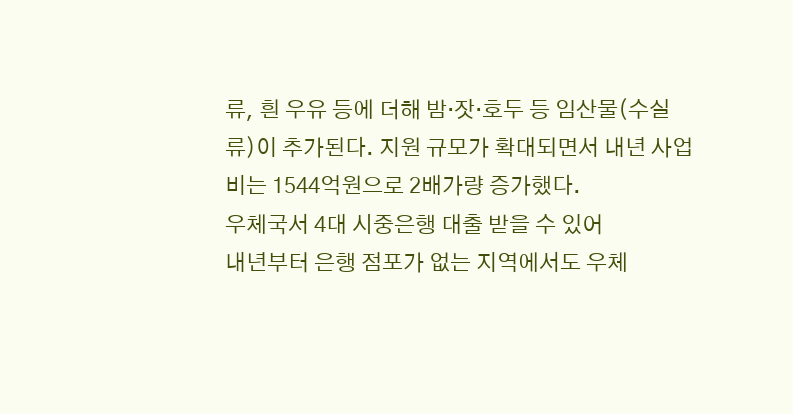류, 흰 우유 등에 더해 밤·잣·호두 등 임산물(수실류)이 추가된다. 지원 규모가 확대되면서 내년 사업비는 1544억원으로 2배가량 증가했다.
우체국서 4대 시중은행 대출 받을 수 있어
내년부터 은행 점포가 없는 지역에서도 우체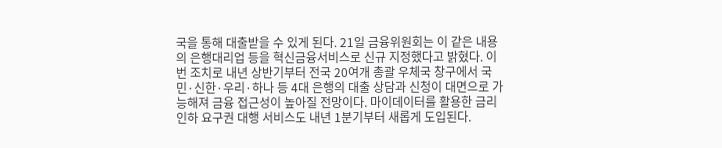국을 통해 대출받을 수 있게 된다. 21일 금융위원회는 이 같은 내용의 은행대리업 등을 혁신금융서비스로 신규 지정했다고 밝혔다. 이번 조치로 내년 상반기부터 전국 20여개 총괄 우체국 창구에서 국민·신한·우리·하나 등 4대 은행의 대출 상담과 신청이 대면으로 가능해져 금융 접근성이 높아질 전망이다. 마이데이터를 활용한 금리인하 요구권 대행 서비스도 내년 1분기부터 새롭게 도입된다.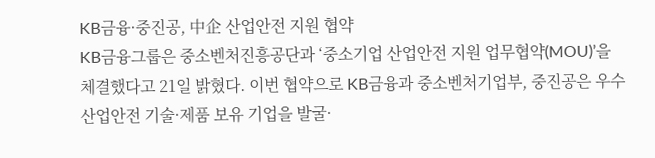KB금융·중진공, 中企 산업안전 지원 협약
KB금융그룹은 중소벤처진흥공단과 ‘중소기업 산업안전 지원 업무협약(MOU)’을 체결했다고 21일 밝혔다. 이번 협약으로 KB금융과 중소벤처기업부, 중진공은 우수 산업안전 기술·제품 보유 기업을 발굴·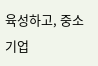육성하고, 중소기업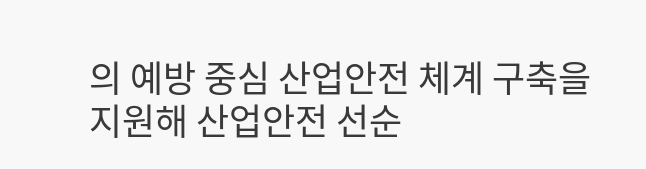의 예방 중심 산업안전 체계 구축을 지원해 산업안전 선순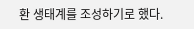환 생태계를 조성하기로 했다.